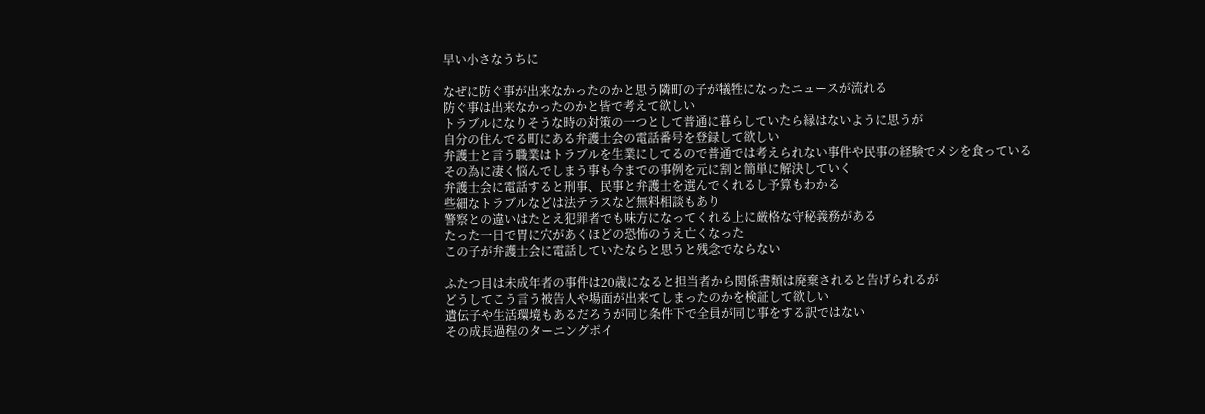早い小さなうちに

なぜに防ぐ事が出来なかったのかと思う隣町の子が犠牲になったニュースが流れる
防ぐ事は出来なかったのかと皆で考えて欲しい
トラブルになりそうな時の対策の一つとして普通に暮らしていたら縁はないように思うが
自分の住んでる町にある弁護士会の電話番号を登録して欲しい
弁護士と言う職業はトラブルを生業にしてるので普通では考えられない事件や民事の経験でメシを食っている
その為に凄く悩んでしまう事も今までの事例を元に割と簡単に解決していく
弁護士会に電話すると刑事、民事と弁護士を選んでくれるし予算もわかる
些細なトラブルなどは法テラスなど無料相談もあり
警察との違いはたとえ犯罪者でも味方になってくれる上に厳格な守秘義務がある
たった一日で胃に穴があくほどの恐怖のうえ亡くなった
この子が弁護士会に電話していたならと思うと残念でならない

ふたつ目は未成年者の事件は20歳になると担当者から関係書類は廃棄されると告げられるが
どうしてこう言う被告人や場面が出来てしまったのかを検証して欲しい
遺伝子や生活環境もあるだろうが同じ条件下で全員が同じ事をする訳ではない
その成長過程のターニングポイ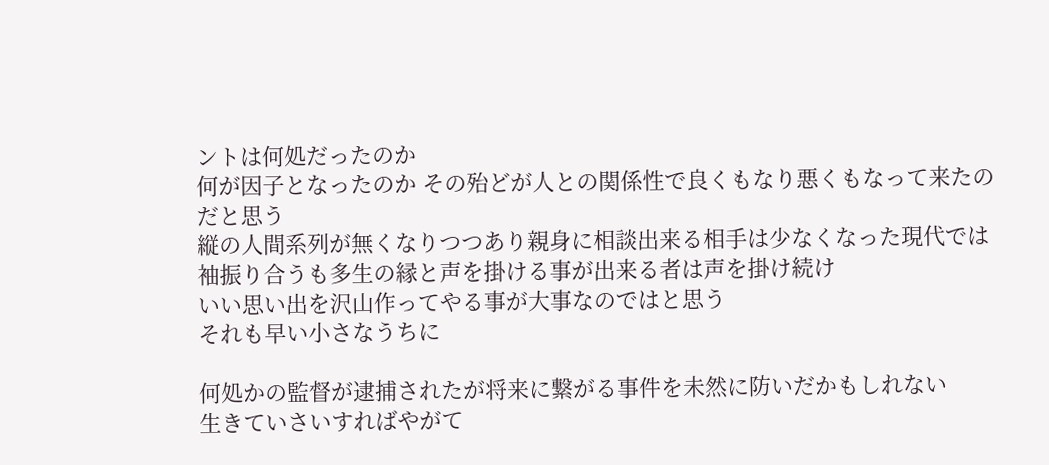ントは何処だったのか
何が因子となったのか その殆どが人との関係性で良くもなり悪くもなって来たのだと思う
縦の人間系列が無くなりつつあり親身に相談出来る相手は少なくなった現代では
袖振り合うも多生の縁と声を掛ける事が出来る者は声を掛け続け
いい思い出を沢山作ってやる事が大事なのではと思う
それも早い小さなうちに

何処かの監督が逮捕されたが将来に繋がる事件を未然に防いだかもしれない
生きていさいすればやがて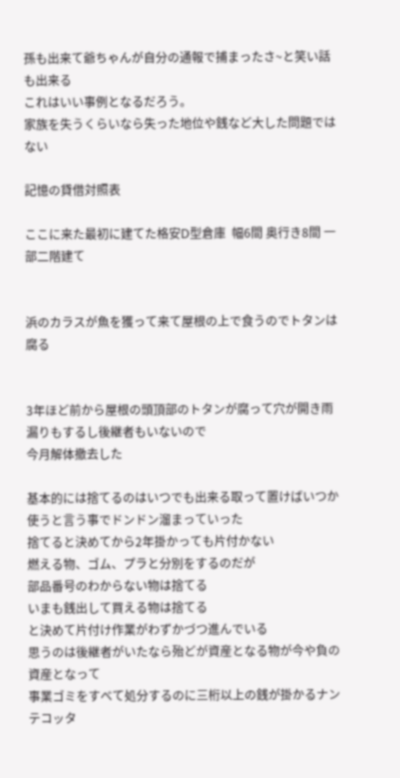孫も出来て爺ちゃんが自分の通報で捕まったさ~と笑い話も出来る
これはいい事例となるだろう。
家族を失うくらいなら失った地位や銭など大した問題ではない

記憶の貸借対照表

ここに来た最初に建てた格安D型倉庫  幅6間 奥行き8間 一部二階建て


浜のカラスが魚を獲って来て屋根の上で食うのでトタンは腐る


3年ほど前から屋根の頭頂部のトタンが腐って穴が開き雨漏りもするし後継者もいないので
今月解体撤去した

基本的には捨てるのはいつでも出来る取って置けばいつか使うと言う事でドンドン溜まっていった
捨てると決めてから2年掛かっても片付かない
燃える物、ゴム、プラと分別をするのだが
部品番号のわからない物は捨てる
いまも銭出して買える物は捨てる
と決めて片付け作業がわずかづつ進んでいる
思うのは後継者がいたなら殆どが資産となる物が今や負の資産となって
事業ゴミをすべて処分するのに三桁以上の銭が掛かるナンテコッタ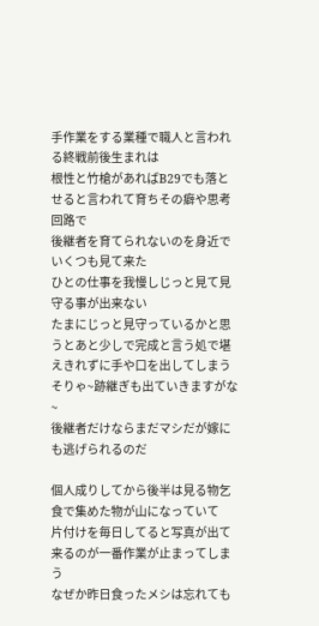手作業をする業種で職人と言われる終戦前後生まれは
根性と竹槍があればB29でも落とせると言われて育ちその癖や思考回路で
後継者を育てられないのを身近でいくつも見て来た
ひとの仕事を我慢しじっと見て見守る事が出来ない
たまにじっと見守っているかと思うとあと少しで完成と言う処で堪えきれずに手や口を出してしまう
そりゃ~跡継ぎも出ていきますがな~
後継者だけならまだマシだが嫁にも逃げられるのだ

個人成りしてから後半は見る物乞食で集めた物が山になっていて
片付けを毎日してると写真が出て来るのが一番作業が止まってしまう
なぜか昨日食ったメシは忘れても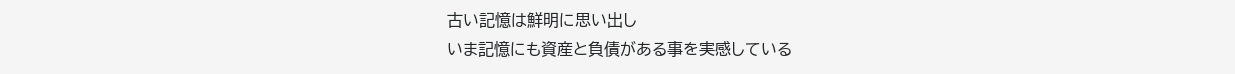古い記憶は鮮明に思い出し
いま記憶にも資産と負債がある事を実感している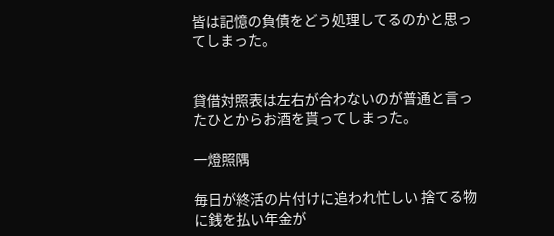皆は記憶の負債をどう処理してるのかと思ってしまった。


貸借対照表は左右が合わないのが普通と言ったひとからお酒を貰ってしまった。

一燈照隅

毎日が終活の片付けに追われ忙しい 捨てる物に銭を払い年金が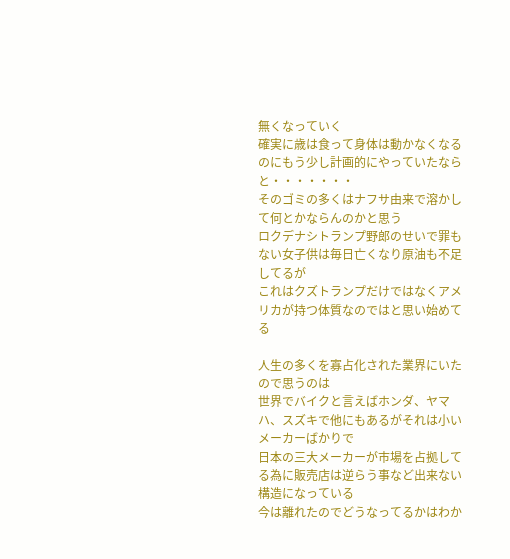無くなっていく
確実に歳は食って身体は動かなくなるのにもう少し計画的にやっていたならと・・・・・・・
そのゴミの多くはナフサ由来で溶かして何とかならんのかと思う
ロクデナシトランプ野郎のせいで罪もない女子供は毎日亡くなり原油も不足してるが
これはクズトランプだけではなくアメリカが持つ体質なのではと思い始めてる

人生の多くを寡占化された業界にいたので思うのは
世界でバイクと言えばホンダ、ヤマハ、スズキで他にもあるがそれは小いメーカーばかりで
日本の三大メーカーが市場を占拠してる為に販売店は逆らう事など出来ない構造になっている
今は離れたのでどうなってるかはわか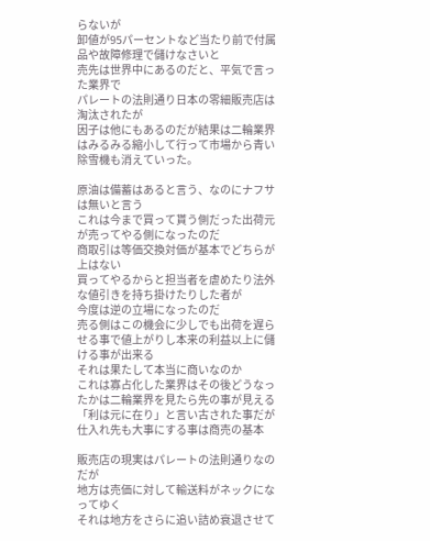らないが
卸値が95パーセントなど当たり前で付属品や故障修理で儲けなさいと
売先は世界中にあるのだと、平気で言った業界で
パレートの法則通り日本の零細販売店は淘汰されたが
因子は他にもあるのだが結果は二輪業界はみるみる縮小して行って市場から青い除雪機も消えていった。

原油は備蓄はあると言う、なのにナフサは無いと言う
これは今まで買って貰う側だった出荷元が売ってやる側になったのだ
商取引は等価交換対価が基本でどちらが上はない
買ってやるからと担当者を虐めたり法外な値引きを持ち掛けたりした者が
今度は逆の立場になったのだ
売る側はこの機会に少しでも出荷を遅らせる事で値上がりし本来の利益以上に儲ける事が出来る
それは果たして本当に商いなのか
これは寡占化した業界はその後どうなったかは二輪業界を見たら先の事が見える
「利は元に在り」と言い古された事だが仕入れ先も大事にする事は商売の基本

販売店の現実はパレートの法則通りなのだが
地方は売価に対して輸送料がネックになってゆく
それは地方をさらに追い詰め衰退させて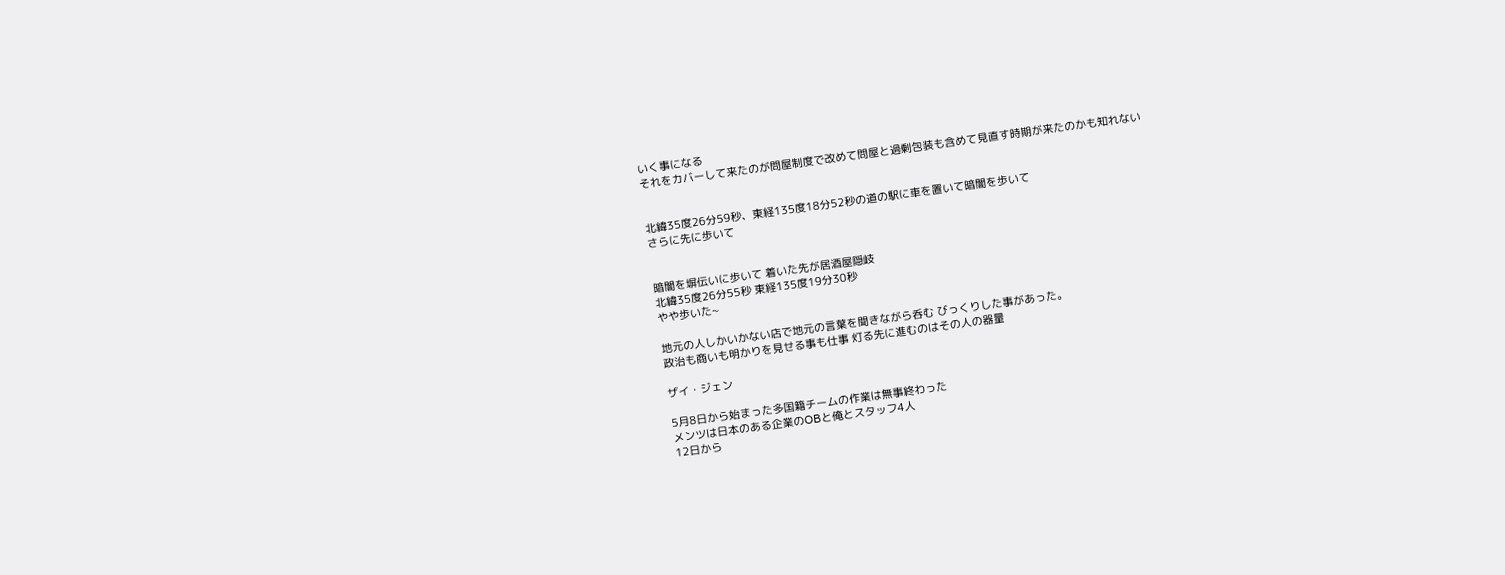いく事になる
それをカバーして来たのが問屋制度で改めて問屋と過剰包装も含めて見直す時期が来たのかも知れない


北緯35度26分59秒、東経135度18分52秒の道の駅に車を置いて暗闇を歩いて
さらに先に歩いて


暗闇を塀伝いに歩いて 着いた先が居酒屋隠岐
北緯35度26分55秒 東経135度19分30秒
やや歩いた~

地元の人しかいかない店で地元の言葉を聞きながら呑む びっくりした事があった。
政治も商いも明かりを見せる事も仕事 灯る先に進むのはその人の器量

ザイ・ジェン

5月8日から始まった多国籍チームの作業は無事終わった
メンツは日本のある企業のOBと俺とスタッフ4人
12日から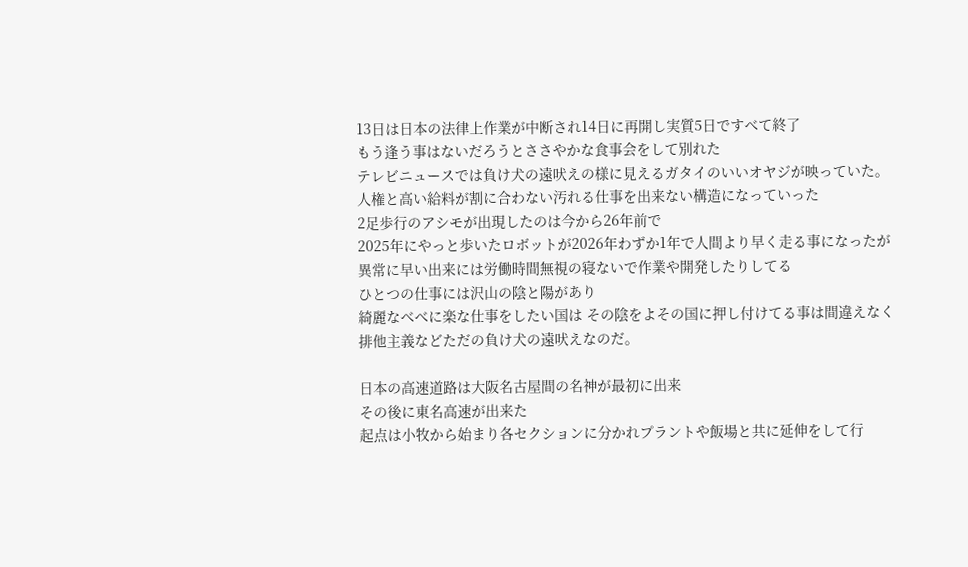13日は日本の法律上作業が中断され14日に再開し実質5日ですべて終了
もう逢う事はないだろうとささやかな食事会をして別れた
テレビニュースでは負け犬の遠吠えの様に見えるガタイのいいオヤジが映っていた。
人権と高い給料が割に合わない汚れる仕事を出来ない構造になっていった
2足歩行のアシモが出現したのは今から26年前で
2025年にやっと歩いたロボットが2026年わずか1年で人間より早く走る事になったが
異常に早い出来には労働時間無視の寝ないで作業や開発したりしてる
ひとつの仕事には沢山の陰と陽があり
綺麗なべべに楽な仕事をしたい国は その陰をよその国に押し付けてる事は間違えなく
排他主義などただの負け犬の遠吠えなのだ。

日本の高速道路は大阪名古屋間の名神が最初に出来
その後に東名高速が出来た
起点は小牧から始まり各セクションに分かれプラントや飯場と共に延伸をして行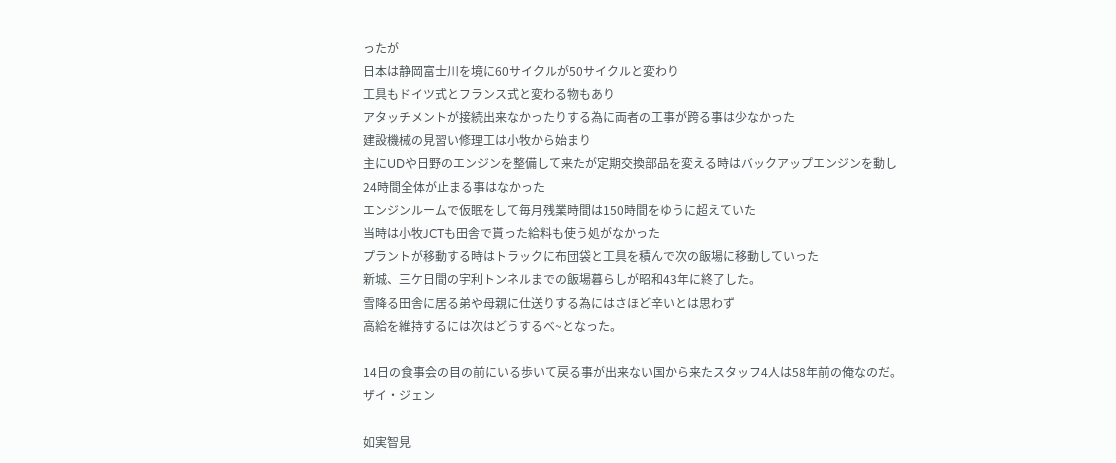ったが
日本は静岡富士川を境に60サイクルが50サイクルと変わり
工具もドイツ式とフランス式と変わる物もあり
アタッチメントが接続出来なかったりする為に両者の工事が跨る事は少なかった
建設機械の見習い修理工は小牧から始まり
主にUDや日野のエンジンを整備して来たが定期交換部品を変える時はバックアップエンジンを動し
24時間全体が止まる事はなかった
エンジンルームで仮眠をして毎月残業時間は150時間をゆうに超えていた
当時は小牧JCTも田舎で貰った給料も使う処がなかった
プラントが移動する時はトラックに布団袋と工具を積んで次の飯場に移動していった
新城、三ケ日間の宇利トンネルまでの飯場暮らしが昭和43年に終了した。
雪降る田舎に居る弟や母親に仕送りする為にはさほど辛いとは思わず
高給を維持するには次はどうするべ~となった。

14日の食事会の目の前にいる歩いて戻る事が出来ない国から来たスタッフ4人は58年前の俺なのだ。
ザイ・ジェン

如実智見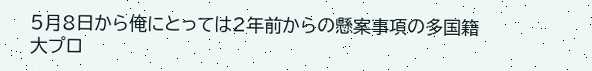5月8日から俺にとっては2年前からの懸案事項の多国籍大プロ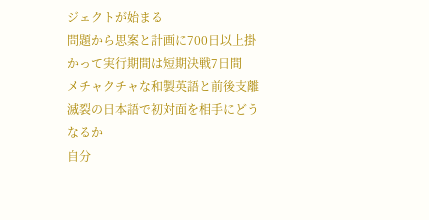ジェクトが始まる
問題から思案と計画に700日以上掛かって実行期間は短期決戦7日間
メチャクチャな和製英語と前後支離滅裂の日本語で初対面を相手にどうなるか
自分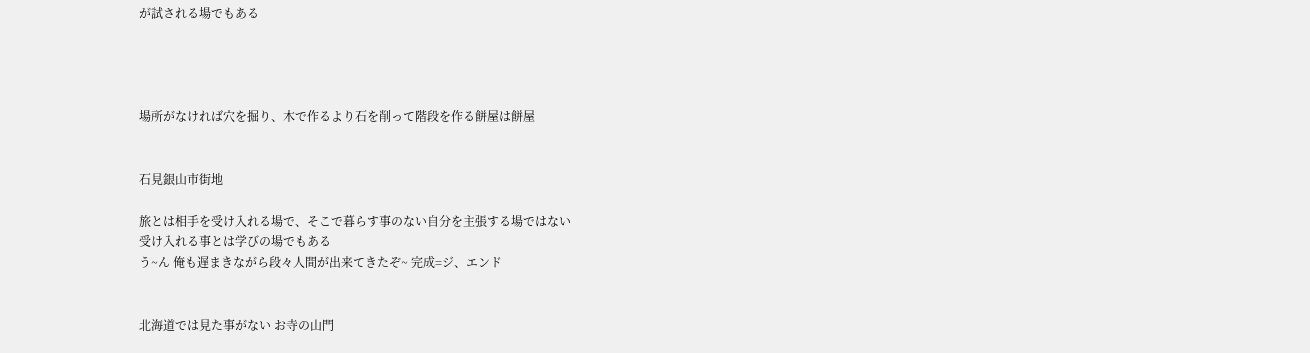が試される場でもある




場所がなければ穴を掘り、木で作るより石を削って階段を作る餅屋は餅屋


石見銀山市街地

旅とは相手を受け入れる場で、そこで暮らす事のない自分を主張する場ではない
受け入れる事とは学びの場でもある
う~ん 俺も遅まきながら段々人間が出来てきたぞ~ 完成=ジ、エンド


北海道では見た事がない お寺の山門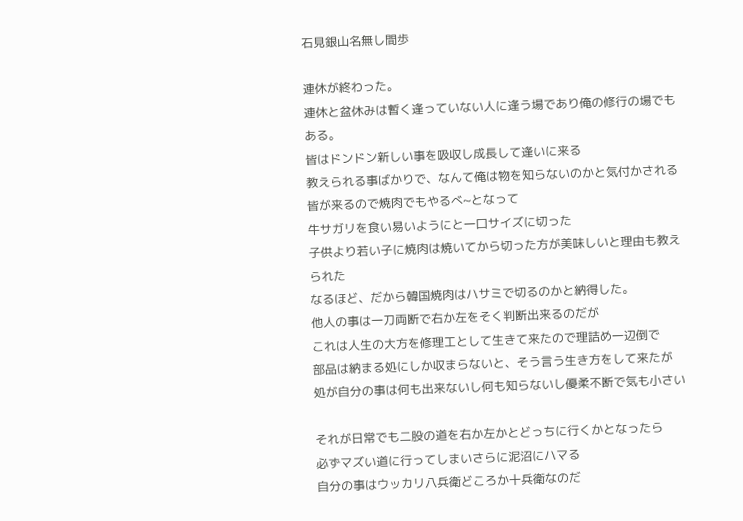石見銀山名無し間歩

連休が終わった。
連休と盆休みは暫く逢っていない人に逢う場であり俺の修行の場でもある。
皆はドンドン新しい事を吸収し成長して逢いに来る
教えられる事ばかりで、なんて俺は物を知らないのかと気付かされる
皆が来るので焼肉でもやるべ~となって
牛サガリを食い易いようにと一口サイズに切った
子供より若い子に焼肉は焼いてから切った方が美味しいと理由も教えられた
なるほど、だから韓国焼肉はハサミで切るのかと納得した。
他人の事は一刀両断で右か左をそく判断出来るのだが
これは人生の大方を修理工として生きて来たので理詰め一辺倒で
部品は納まる処にしか収まらないと、そう言う生き方をして来たが
処が自分の事は何も出来ないし何も知らないし優柔不断で気も小さい

それが日常でも二股の道を右か左かとどっちに行くかとなったら
必ずマズい道に行ってしまいさらに泥沼にハマる
自分の事はウッカリ八兵衛どころか十兵衛なのだ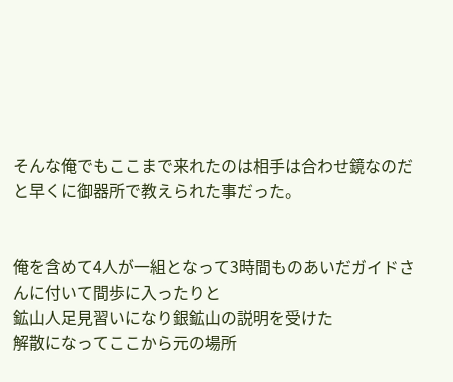そんな俺でもここまで来れたのは相手は合わせ鏡なのだと早くに御器所で教えられた事だった。


俺を含めて4人が一組となって3時間ものあいだガイドさんに付いて間歩に入ったりと
鉱山人足見習いになり銀鉱山の説明を受けた
解散になってここから元の場所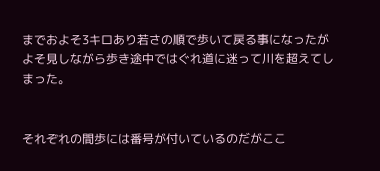までおよそ3キロあり若さの順で歩いて戻る事になったが
よそ見しながら歩き途中ではぐれ道に迷って川を超えてしまった。


それぞれの間歩には番号が付いているのだがここ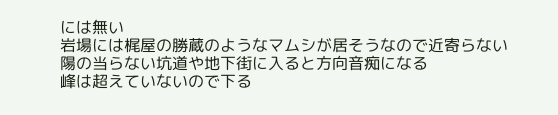には無い
岩場には梶屋の勝蔵のようなマムシが居そうなので近寄らない
陽の当らない坑道や地下街に入ると方向音痴になる
峰は超えていないので下る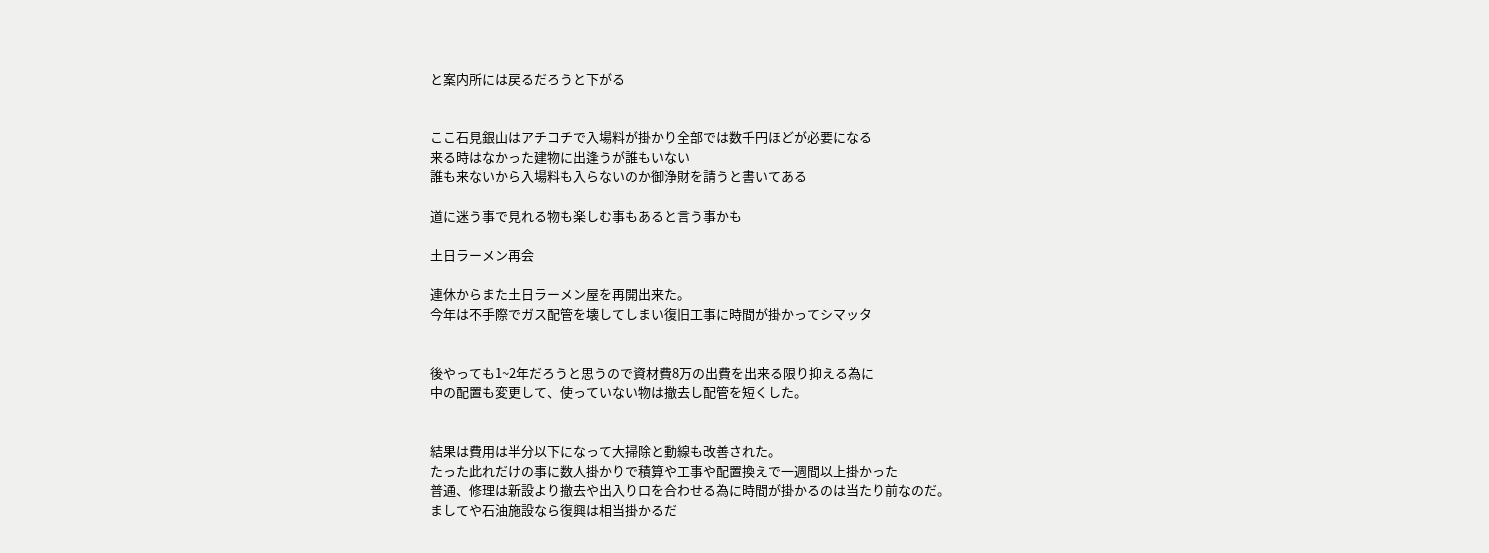と案内所には戻るだろうと下がる


ここ石見銀山はアチコチで入場料が掛かり全部では数千円ほどが必要になる
来る時はなかった建物に出逢うが誰もいない
誰も来ないから入場料も入らないのか御浄財を請うと書いてある

道に迷う事で見れる物も楽しむ事もあると言う事かも

土日ラーメン再会

連休からまた土日ラーメン屋を再開出来た。
今年は不手際でガス配管を壊してしまい復旧工事に時間が掛かってシマッタ


後やっても1~2年だろうと思うので資材費8万の出費を出来る限り抑える為に
中の配置も変更して、使っていない物は撤去し配管を短くした。


結果は費用は半分以下になって大掃除と動線も改善された。
たった此れだけの事に数人掛かりで積算や工事や配置換えで一週間以上掛かった
普通、修理は新設より撤去や出入り口を合わせる為に時間が掛かるのは当たり前なのだ。
ましてや石油施設なら復興は相当掛かるだ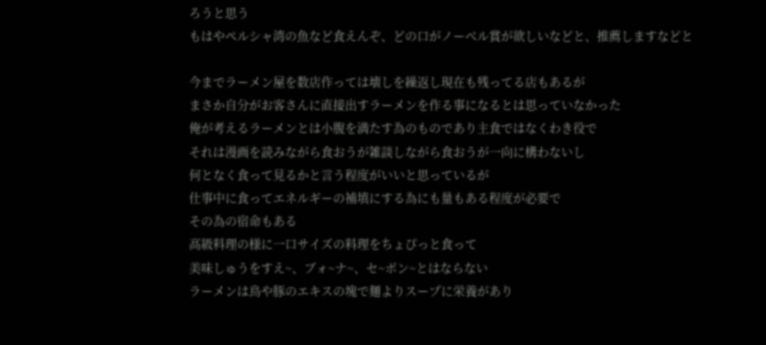ろうと思う
もはやペルシャ湾の魚など食えんぞ、どの口がノーベル賞が欲しいなどと、推薦しますなどと

今までラーメン屋を数店作っては壊しを繰返し現在も残ってる店もあるが
まさか自分がお客さんに直接出すラーメンを作る事になるとは思っていなかった
俺が考えるラーメンとは小腹を満たす為のものであり主食ではなくわき役で
それは漫画を読みながら食おうが雑談しながら食おうが一向に構わないし
何となく食って見るかと言う程度がいいと思っているが
仕事中に食ってエネルギーの補填にする為にも量もある程度が必要で
その為の宿命もある
高級料理の様に一口サイズの料理をちょぴっと食って
美味しゅうをすえ~、ブォ~ナ~、セ~ボン~とはならない
ラーメンは鳥や豚のエキスの塊で麺よりスープに栄養があり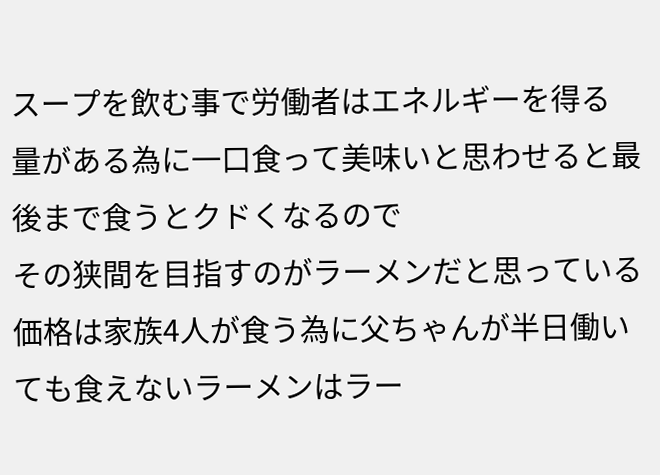スープを飲む事で労働者はエネルギーを得る
量がある為に一口食って美味いと思わせると最後まで食うとクドくなるので
その狭間を目指すのがラーメンだと思っている
価格は家族4人が食う為に父ちゃんが半日働いても食えないラーメンはラー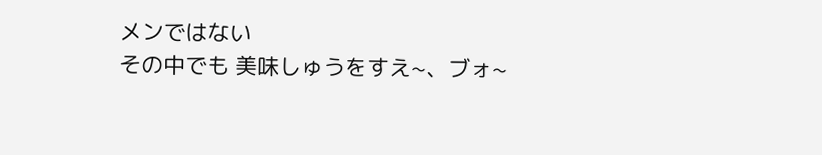メンではない
その中でも 美味しゅうをすえ~、ブォ~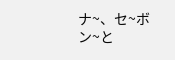ナ~、セ~ボン~と